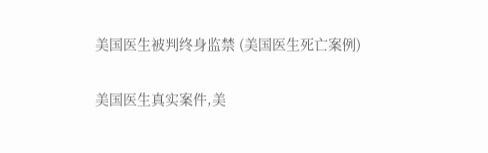美国医生被判终身监禁 (美国医生死亡案例)

美国医生真实案件,美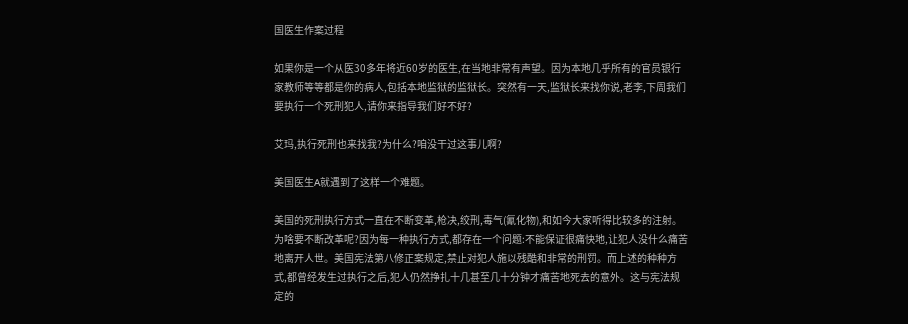国医生作案过程

如果你是一个从医30多年将近60岁的医生,在当地非常有声望。因为本地几乎所有的官员银行家教师等等都是你的病人,包括本地监狱的监狱长。突然有一天,监狱长来找你说,老李,下周我们要执行一个死刑犯人,请你来指导我们好不好?

艾玛,执行死刑也来找我?为什么?咱没干过这事儿啊?

美国医生A就遇到了这样一个难题。

美国的死刑执行方式一直在不断变革,枪决,绞刑,毒气(氰化物),和如今大家听得比较多的注射。为啥要不断改革呢?因为每一种执行方式,都存在一个问题:不能保证很痛快地,让犯人没什么痛苦地离开人世。美国宪法第八修正案规定,禁止对犯人施以残酷和非常的刑罚。而上述的种种方式,都曾经发生过执行之后,犯人仍然挣扎十几甚至几十分钟才痛苦地死去的意外。这与宪法规定的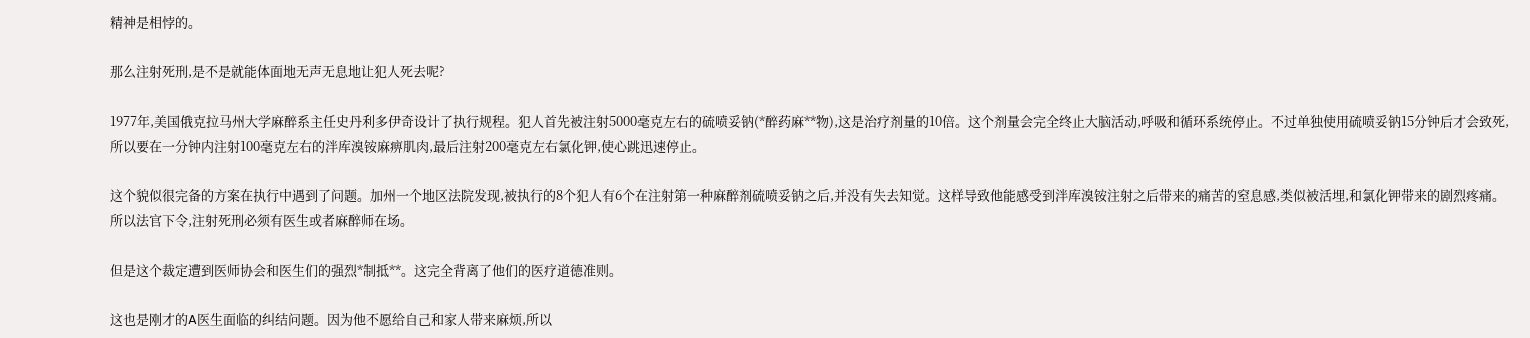精神是相悖的。

那么注射死刑,是不是就能体面地无声无息地让犯人死去呢?

1977年,美国俄克拉马州大学麻醉系主任史丹利多伊奇设计了执行规程。犯人首先被注射5000毫克左右的硫喷妥钠(*醉药麻**物),这是治疗剂量的10倍。这个剂量会完全终止大脑活动,呼吸和循环系统停止。不过单独使用硫喷妥钠15分钟后才会致死,所以要在一分钟内注射100毫克左右的泮库溴铵麻痹肌肉,最后注射200毫克左右氯化钾,使心跳迅速停止。

这个貌似很完备的方案在执行中遇到了问题。加州一个地区法院发现,被执行的8个犯人有6个在注射第一种麻醉剂硫喷妥钠之后,并没有失去知觉。这样导致他能感受到泮库溴铵注射之后带来的痛苦的窒息感,类似被活埋,和氯化钾带来的剧烈疼痛。所以法官下令,注射死刑必须有医生或者麻醉师在场。

但是这个裁定遭到医师协会和医生们的强烈*制抵**。这完全背离了他们的医疗道德准则。

这也是刚才的A医生面临的纠结问题。因为他不愿给自己和家人带来麻烦,所以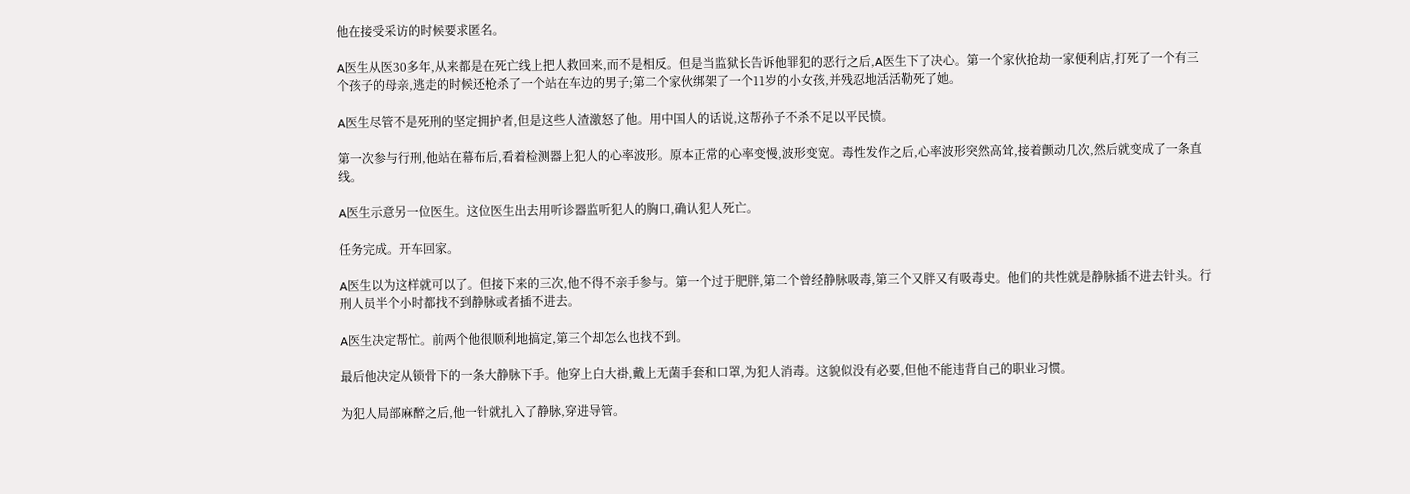他在接受采访的时候要求匿名。

A医生从医30多年,从来都是在死亡线上把人救回来,而不是相反。但是当监狱长告诉他罪犯的恶行之后,A医生下了决心。第一个家伙抢劫一家便利店,打死了一个有三个孩子的母亲,逃走的时候还枪杀了一个站在车边的男子;第二个家伙绑架了一个11岁的小女孩,并残忍地活活勒死了她。

A医生尽管不是死刑的坚定拥护者,但是这些人渣激怒了他。用中国人的话说,这帮孙子不杀不足以平民愤。

第一次参与行刑,他站在幕布后,看着检测器上犯人的心率波形。原本正常的心率变慢,波形变宽。毒性发作之后,心率波形突然高耸,接着颤动几次,然后就变成了一条直线。

A医生示意另一位医生。这位医生出去用听诊器监听犯人的胸口,确认犯人死亡。

任务完成。开车回家。

A医生以为这样就可以了。但接下来的三次,他不得不亲手参与。第一个过于肥胖,第二个曾经静脉吸毒,第三个又胖又有吸毒史。他们的共性就是静脉插不进去针头。行刑人员半个小时都找不到静脉或者插不进去。

A医生决定帮忙。前两个他很顺利地搞定,第三个却怎么也找不到。

最后他决定从锁骨下的一条大静脉下手。他穿上白大褂,戴上无菌手套和口罩,为犯人消毒。这貌似没有必要,但他不能违背自己的职业习惯。

为犯人局部麻醉之后,他一针就扎入了静脉,穿进导管。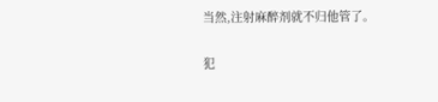当然,注射麻醉剂就不归他管了。

犯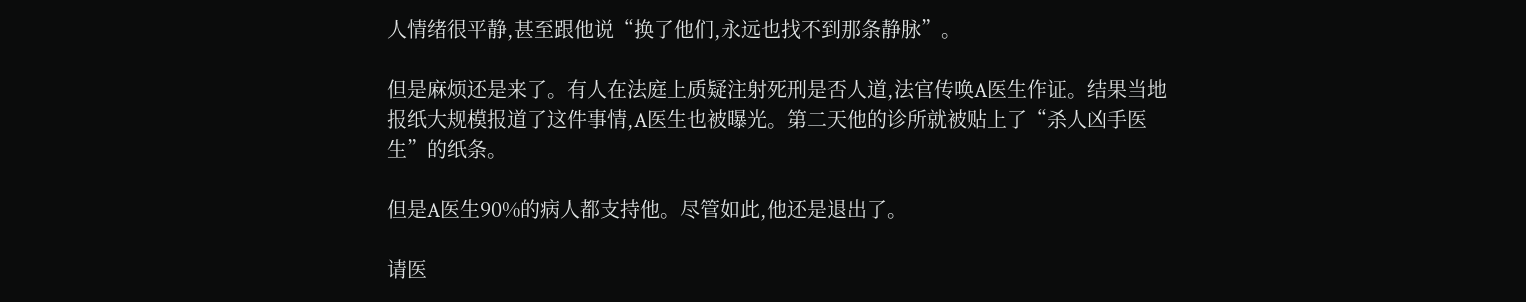人情绪很平静,甚至跟他说“换了他们,永远也找不到那条静脉”。

但是麻烦还是来了。有人在法庭上质疑注射死刑是否人道,法官传唤A医生作证。结果当地报纸大规模报道了这件事情,A医生也被曝光。第二天他的诊所就被贴上了“杀人凶手医生”的纸条。

但是A医生90%的病人都支持他。尽管如此,他还是退出了。

请医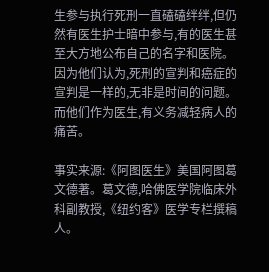生参与执行死刑一直磕磕绊绊,但仍然有医生护士暗中参与,有的医生甚至大方地公布自己的名字和医院。因为他们认为,死刑的宣判和癌症的宣判是一样的,无非是时间的问题。而他们作为医生,有义务减轻病人的痛苦。

事实来源:《阿图医生》美国阿图葛文德著。葛文德,哈佛医学院临床外科副教授,《纽约客》医学专栏撰稿人。